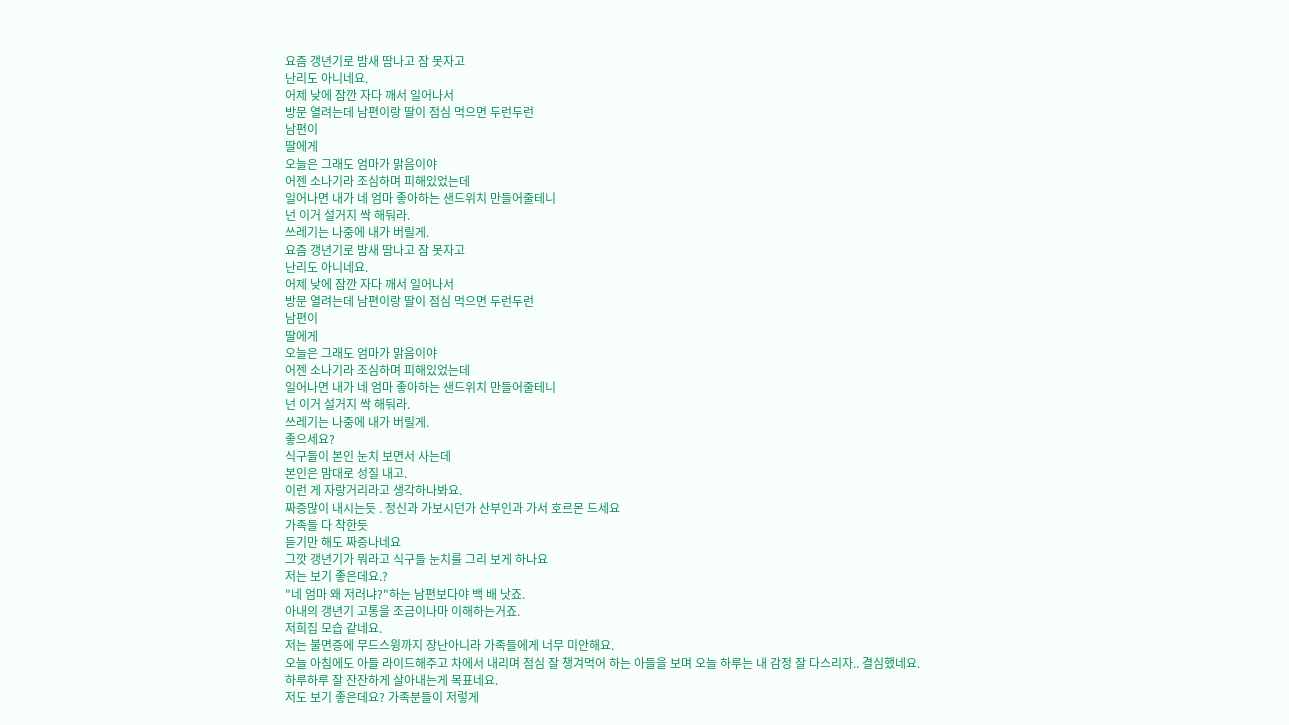요즘 갱년기로 밤새 땀나고 잠 못자고
난리도 아니네요.
어제 낮에 잠깐 자다 깨서 일어나서
방문 열려는데 남편이랑 딸이 점심 먹으면 두런두런
남편이
딸에게
오늘은 그래도 엄마가 맑음이야
어젠 소나기라 조심하며 피해있었는데
일어나면 내가 네 엄마 좋아하는 샌드위치 만들어줄테니
넌 이거 설거지 싹 해둬라.
쓰레기는 나중에 내가 버릴게.
요즘 갱년기로 밤새 땀나고 잠 못자고
난리도 아니네요.
어제 낮에 잠깐 자다 깨서 일어나서
방문 열려는데 남편이랑 딸이 점심 먹으면 두런두런
남편이
딸에게
오늘은 그래도 엄마가 맑음이야
어젠 소나기라 조심하며 피해있었는데
일어나면 내가 네 엄마 좋아하는 샌드위치 만들어줄테니
넌 이거 설거지 싹 해둬라.
쓰레기는 나중에 내가 버릴게.
좋으세요?
식구들이 본인 눈치 보면서 사는데
본인은 맘대로 성질 내고.
이런 게 자랑거리라고 생각하나봐요.
짜증많이 내시는듯 . 정신과 가보시던가 산부인과 가서 호르몬 드세요
가족들 다 착한듯
듣기만 해도 짜증나네요
그깟 갱년기가 뭐라고 식구들 눈치를 그리 보게 하나요
저는 보기 좋은데요.?
"네 엄마 왜 저러냐?"하는 남편보다야 백 배 낫죠.
아내의 갱년기 고통을 조금이나마 이해하는거죠.
저희집 모습 같네요.
저는 불면증에 무드스윙까지 장난아니라 가족들에게 너무 미안해요.
오늘 아침에도 아들 라이드해주고 차에서 내리며 점심 잘 챙겨먹어 하는 아들을 보며 오늘 하루는 내 감정 잘 다스리자.. 결심했네요.
하루하루 잘 잔잔하게 살아내는게 목표네요.
저도 보기 좋은데요? 가족분들이 저렇게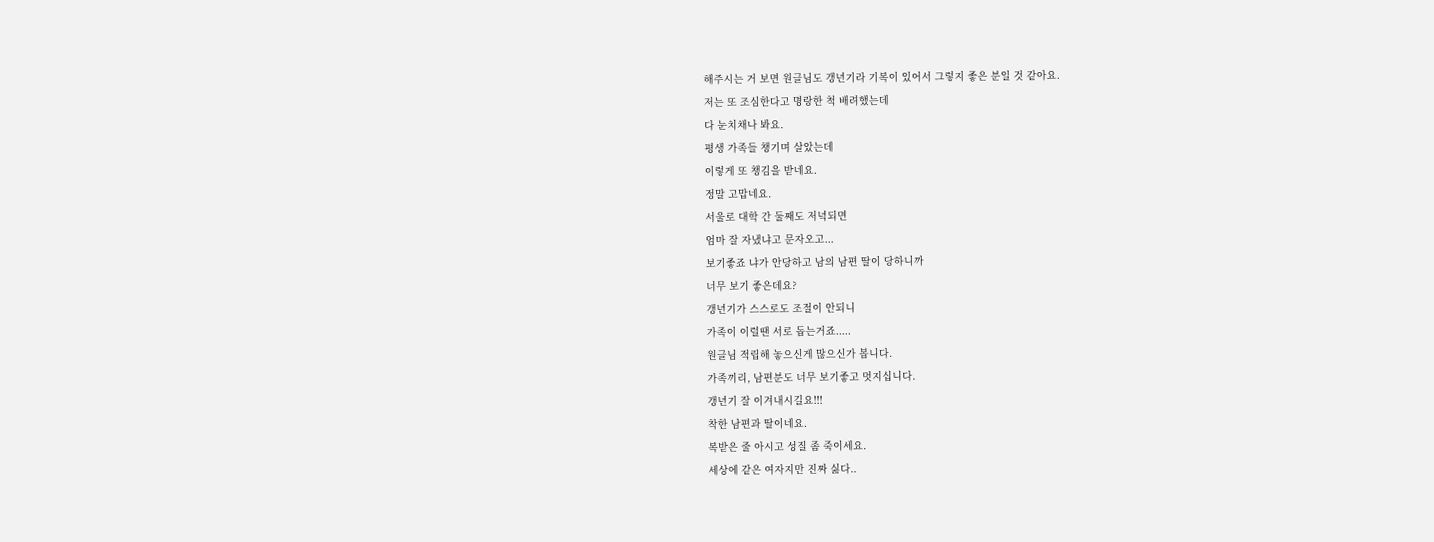해주시는 거 보면 원글님도 갱년기라 기복이 있어서 그렇지 좋은 분일 것 같아요.
저는 또 조심한다고 명랑한 척 배려했는데
다 눈치채나 봐요.
평생 가족들 챙기며 살았는데
이렇게 또 챙김을 받네요.
정말 고맙네요.
서울로 대학 간 둘째도 저녁되면
엄마 잘 자냈냐고 문자오고...
보기좋죠 냐가 안당하고 남의 남편 딸이 당하니까
너무 보기 좋은데요?
갱년기가 스스로도 조절이 안되니
가족이 이럴땐 서로 돕는거죠.....
원글님 적립해 놓으신게 많으신가 봅니다.
가족끼리, 남편분도 너무 보기좋고 멋지십니다.
갱년기 잘 이겨내시길요!!!
착한 남편과 딸이네요.
복받은 줄 아시고 성질 좀 죽이세요.
세상에 같은 여자지만 진짜 싫다..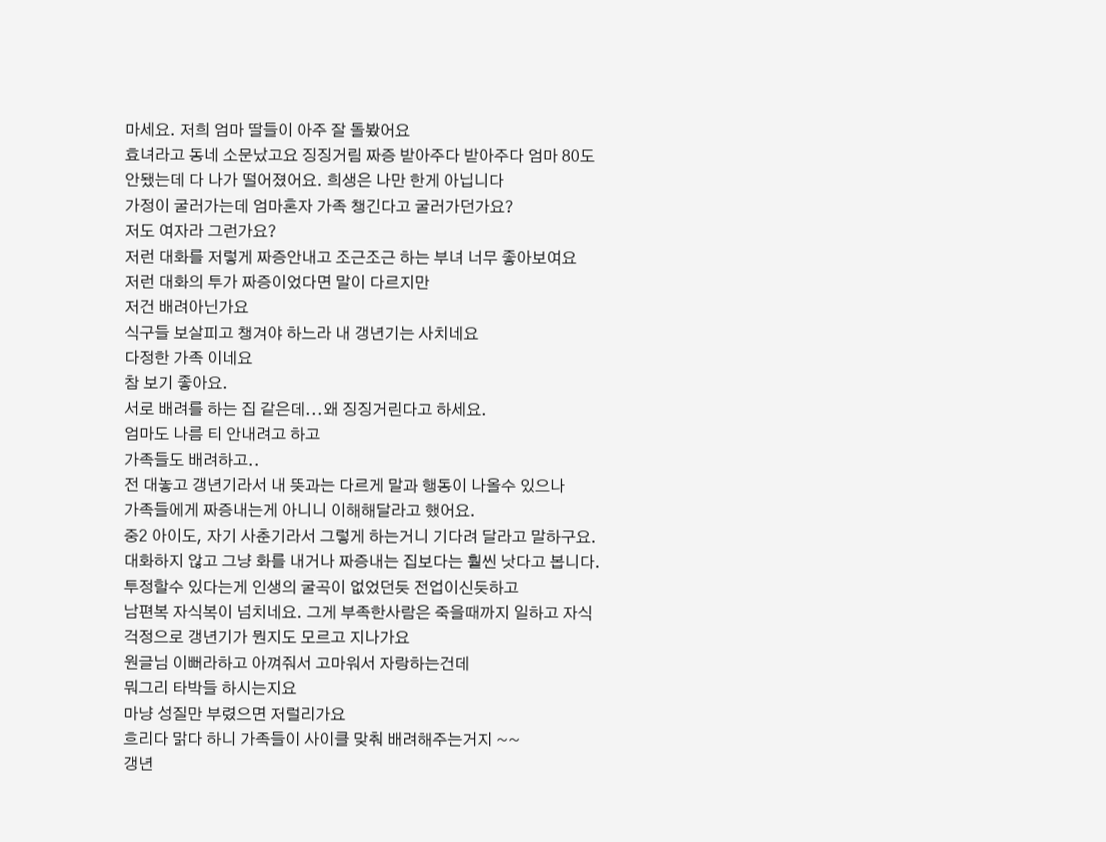마세요. 저희 엄마 딸들이 아주 잘 돌봤어요
효녀라고 동네 소문났고요 징징거림 짜증 받아주다 받아주다 엄마 80도 안됐는데 다 나가 떨어졌어요. 희생은 나만 한게 아닙니다
가정이 굴러가는데 엄마혼자 가족 챙긴다고 굴러가던가요?
저도 여자라 그런가요?
저런 대화를 저렇게 짜증안내고 조근조근 하는 부녀 너무 좋아보여요
저런 대화의 투가 짜증이었다면 말이 다르지만
저건 배려아닌가요
식구들 보살피고 챙겨야 하느라 내 갱년기는 사치네요
다정한 가족 이네요
참 보기 좋아요.
서로 배려를 하는 집 같은데...왜 징징거린다고 하세요.
엄마도 나름 티 안내려고 하고
가족들도 배려하고..
전 대놓고 갱년기라서 내 뜻과는 다르게 말과 행동이 나올수 있으나
가족들에게 짜증내는게 아니니 이해해달라고 했어요.
중2 아이도, 자기 사춘기라서 그렇게 하는거니 기다려 달라고 말하구요.
대화하지 않고 그냥 화를 내거나 짜증내는 집보다는 훨씬 낫다고 봅니다.
투정할수 있다는게 인생의 굴곡이 없었던듯 전업이신듯하고
남편복 자식복이 넘치네요. 그게 부족한사람은 죽을때까지 일하고 자식걱정으로 갱년기가 뭔지도 모르고 지나가요
원글님 이뻐라하고 아껴줘서 고마워서 자랑하는건데
뭐그리 타박들 하시는지요
마냥 성질만 부렸으면 저럴리가요
흐리다 맑다 하니 가족들이 사이클 맞춰 배려해주는거지 ~~
갱년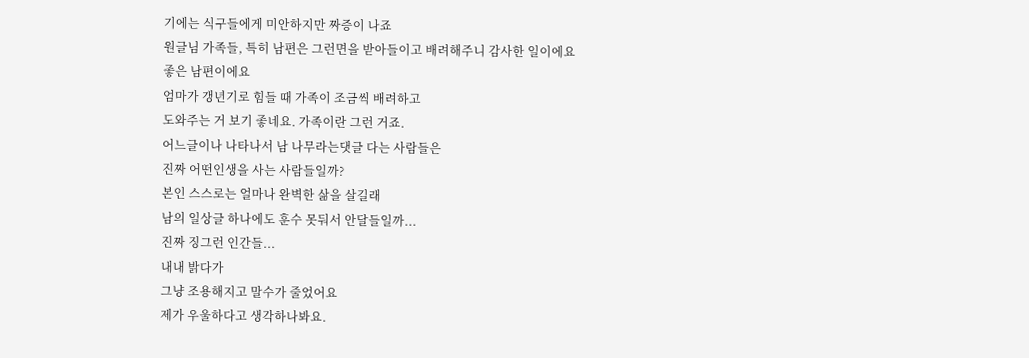기에는 식구들에게 미안하지만 짜증이 나죠
원글님 가족들, 특히 남편은 그런면을 받아들이고 배려해주니 감사한 일이에요
좋은 남편이에요
엄마가 갱년기로 힘들 때 가족이 조금씩 배려하고
도와주는 거 보기 좋네요. 가족이란 그런 거죠.
어느글이나 나타나서 남 나무라는댓글 다는 사람들은
진짜 어떤인생을 사는 사람들일까?
본인 스스로는 얼마나 완벽한 삶을 살길래
남의 일상글 하나에도 훈수 못둬서 안달들일까...
진짜 징그런 인간들...
내내 밝다가
그냥 조용해지고 말수가 줄었어요
제가 우울하다고 생각하나봐요.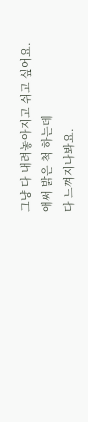그냥 다 내려놓아지고 쉬고 싶어요.
애써 밝은 척 하는데
다 느껴지나봐요.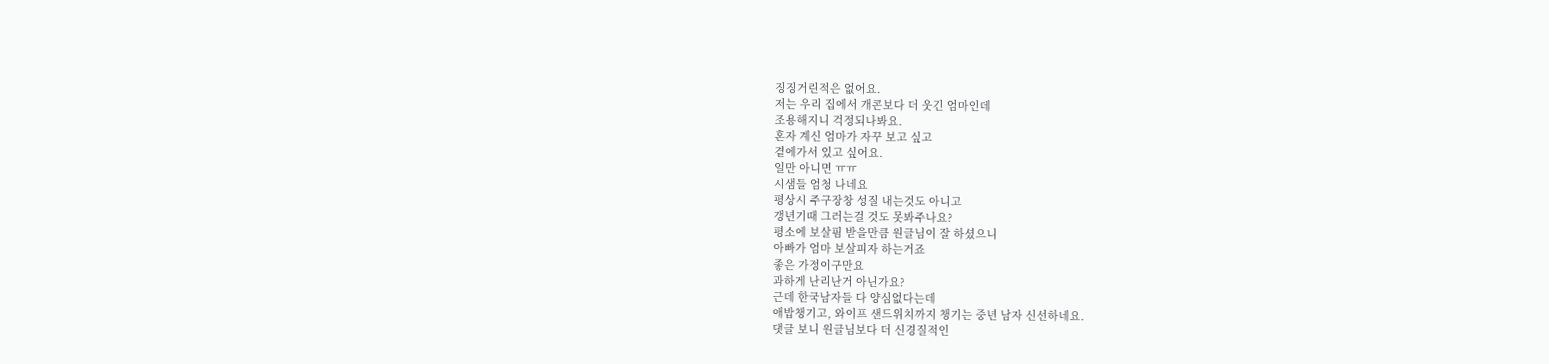징징거린적은 없어요.
저는 우리 집에서 개콘보다 더 웃긴 엄마인데
조용해지니 걱정되나봐요.
혼자 계신 엄마가 자꾸 보고 싶고
곁에가서 있고 싶어요.
일만 아니면 ㅠㅠ
시샘들 엄청 나네요
평상시 주구장창 성질 내는것도 아니고
갱년기때 그러는걸 것도 못봐주나요?
평소에 보살핌 받을만큼 원글님이 잘 하셨으니
아빠가 엄마 보살피자 하는거죠
좋은 가정이구만요
과하게 난리난거 아닌가요?
근데 한국남자들 다 양심없다는데
애밥챙기고, 와이프 샌드위치까지 챙기는 중년 남자 신선하네요.
댓글 보니 원글님보다 더 신경질적인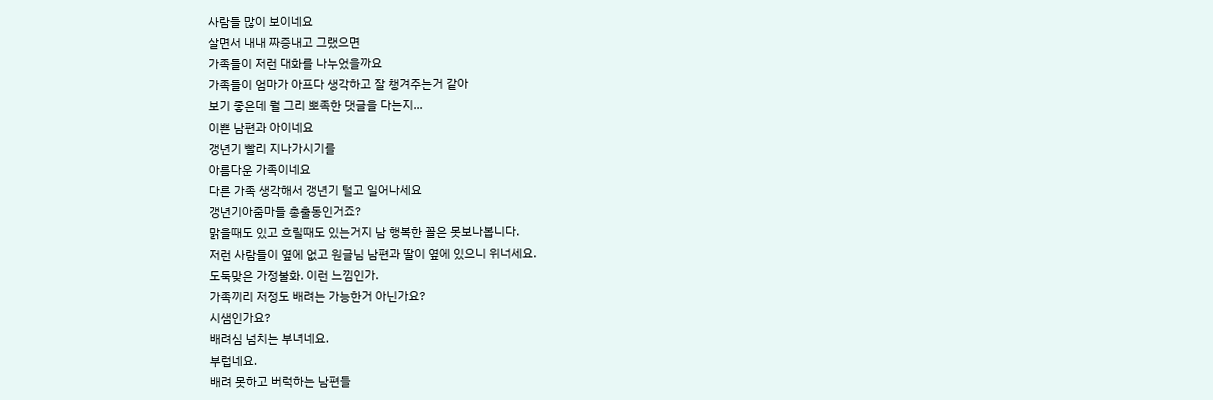사람들 많이 보이네요
살면서 내내 짜증내고 그랬으면
가족들이 저런 대화를 나누었을까요
가족들이 엄마가 아프다 생각하고 잘 챙겨주는거 같아
보기 좋은데 뭘 그리 뽀족한 댓글을 다는지...
이쁜 남편과 아이네요
갱년기 빨리 지나가시기를
아름다운 가족이네요
다른 가족 생각해서 갱년기 털고 일어나세요
갱년기아줌마들 총출동인거죠?
맑을때도 있고 흐릴때도 있는거지 남 행복한 꼴은 못보나봅니다.
저런 사람들이 옆에 없고 원글님 남편과 딸이 옆에 있으니 위너세요.
도둑맞은 가정불화. 이런 느낌인가.
가족끼리 저정도 배려는 가능한거 아닌가요?
시샘인가요?
배려심 넘치는 부녀네요.
부럽네요.
배려 못하고 버럭하는 남편들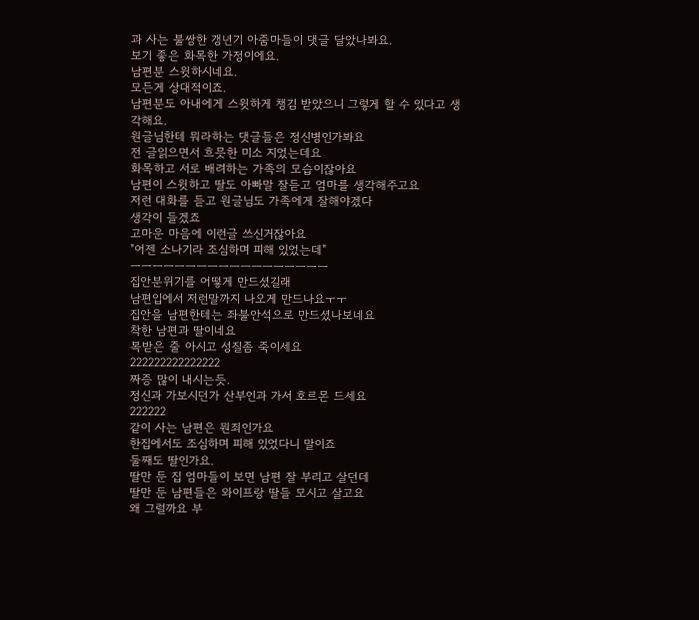과 사는 불쌍한 갱년기 아줌마들이 댓글 달았나봐요.
보기 좋은 화목한 가정이에요.
남편분 스윗하시네요.
모든게 상대적이죠.
남편분도 아내에게 스윗하게 챙김 받았으니 그렇게 할 수 있다고 생각해요.
원글님한테 뭐라하는 댓글들은 정신병인가봐요
전 글읽으면서 흐믓한 미소 지었는데요
화목하고 서로 배려하는 가족의 모습이잖아요
남편이 스윗하고 딸도 아빠말 잘듣고 엄마를 생각해주고요
저런 대화를 듣고 원글님도 가족에게 잘해야겠다
생각이 들겠죠
고마운 마음에 이런글 쓰신거잖아요
"어젠 소나기라 조심하며 피해 있었는데"
ㅡㅡㅡㅡㅡㅡㅡㅡㅡㅡㅡㅡㅡㅡㅡㅡㅡㅡ
집안분위기를 어떻게 만드셨길래
남편입에서 저런말까지 나오게 만드나요ㅜㅜ
집안을 남편한테는 좌불안석으로 만드셨나보네요
착한 남편과 딸이네요
복받은 줄 아시고 성질좀 죽이세요
222222222222222
짜증 많이 내시는듯.
정신과 가보시던가 산부인과 가서 호르몬 드세요
222222
같이 사는 남편은 뭔죄인가요
한집에서도 조심하며 피해 있었다니 말이죠
둘째도 딸인가요.
딸만 둔 집 엄마들이 보면 남편 잘 부리고 살던데
딸만 둔 남편들은 와이프랑 딸들 모시고 살고요
왜 그럴까요 부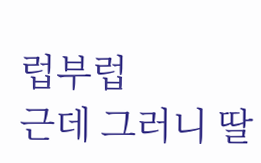럽부럽
근데 그러니 딸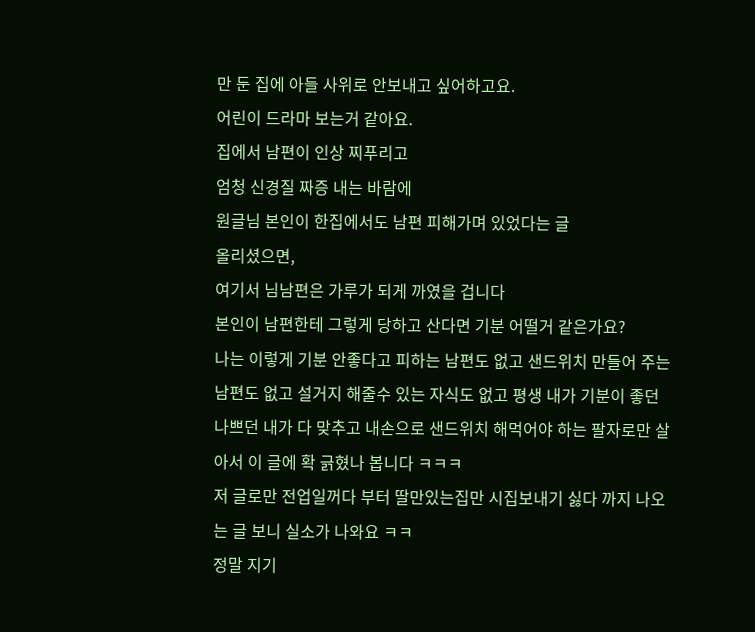만 둔 집에 아들 사위로 안보내고 싶어하고요.
어린이 드라마 보는거 같아요.
집에서 남편이 인상 찌푸리고
엄청 신경질 짜증 내는 바람에
원글님 본인이 한집에서도 남편 피해가며 있었다는 글
올리셨으면,
여기서 님남편은 가루가 되게 까였을 겁니다
본인이 남편한테 그렇게 당하고 산다면 기분 어떨거 같은가요?
나는 이렇게 기분 안좋다고 피하는 남편도 없고 샌드위치 만들어 주는 남편도 없고 설거지 해줄수 있는 자식도 없고 평생 내가 기분이 좋던 나쁘던 내가 다 맞추고 내손으로 샌드위치 해먹어야 하는 팔자로만 살아서 이 글에 확 긁혔나 봅니다 ㅋㅋㅋ
저 글로만 전업일꺼다 부터 딸만있는집만 시집보내기 싫다 까지 나오는 글 보니 실소가 나와요 ㅋㅋ
정말 지기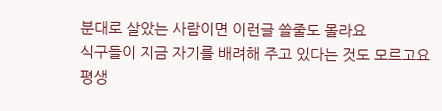분대로 살았는 사람이면 이런글 쓸줄도 몰라요
식구들이 지금 자기를 배려해 주고 있다는 것도 모르고요
평생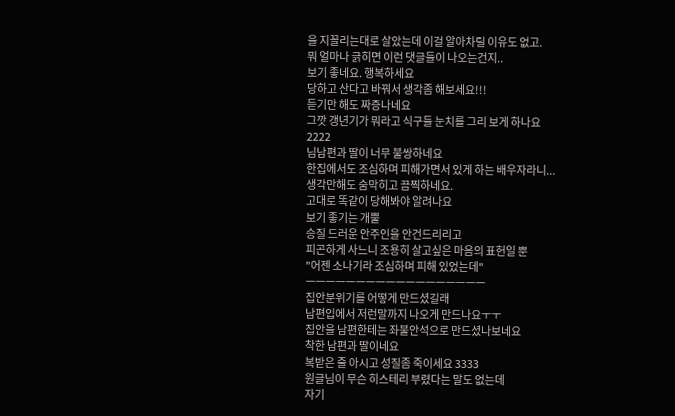을 지꼴리는대로 살았는데 이걸 알아차릴 이유도 없고.
뭐 얼마나 긁히면 이런 댓글들이 나오는건지..
보기 좋네요. 행복하세요
당하고 산다고 바꿔서 생각좀 해보세요!!!
듣기만 해도 짜증나네요
그깟 갱년기가 뭐라고 식구들 눈치를 그리 보게 하나요
2222
님남편과 딸이 너무 불쌍하네요
한집에서도 조심하며 피해가면서 있게 하는 배우자라니...
생각만해도 숨막히고 끔찍하네요.
고대로 똑같이 당해봐야 알려나요
보기 좋기는 개뿔
승질 드러운 안주인을 안건드리리고
피곤하게 사느니 조용히 살고싶은 마음의 표헌일 뿐
"어젠 소나기라 조심하며 피해 있었는데"
ㅡㅡㅡㅡㅡㅡㅡㅡㅡㅡㅡㅡㅡㅡㅡㅡㅡㅡ
집안분위기를 어떻게 만드셨길래
남편입에서 저런말까지 나오게 만드나요ㅜㅜ
집안을 남편한테는 좌불안석으로 만드셨나보네요
착한 남편과 딸이네요
복받은 줄 아시고 성질좀 죽이세요 3333
원글님이 무슨 히스테리 부렸다는 말도 없는데
자기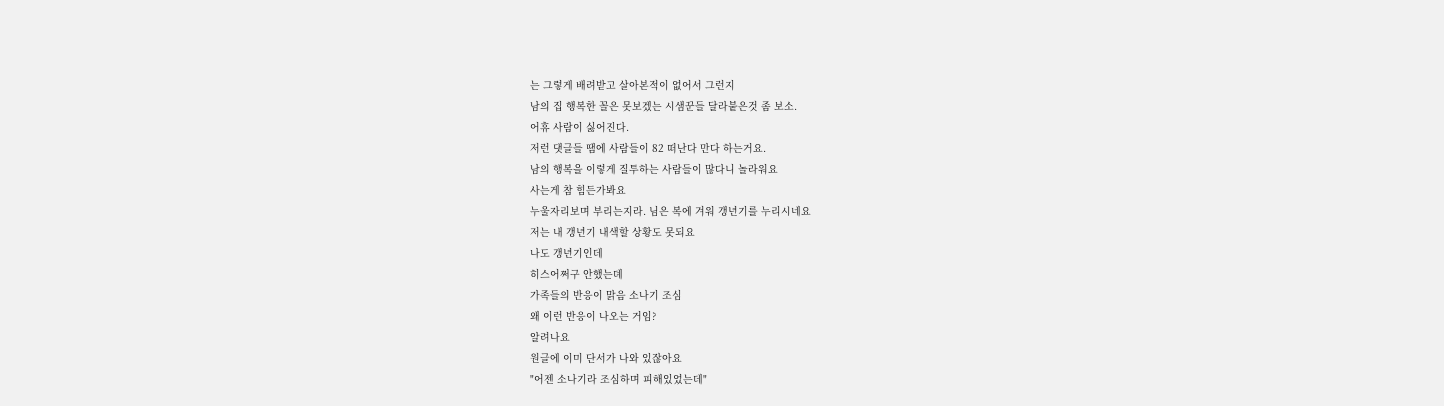는 그렇게 배려받고 살아본적이 없어서 그런지
남의 집 행복한 꼴은 못보겠는 시샘꾼들 달라붙은것 좀 보소.
어휴 사람이 싫어진다.
저런 댓글들 땜에 사람들이 82 떠난다 만다 하는거요.
남의 행복을 이렇게 질투하는 사람들이 많다니 놀라워요
사는게 참 힘든가봐요
누울자리보며 부리는지라. 님은 복에 겨워 갱년기를 누리시네요
저는 내 갱년기 내색할 상황도 못되요
나도 갱년기인데
히스어쩌구 안했는뎨
가족들의 반응이 맑음 소나기 조심
왜 이런 반응이 나오는 거임?
알려나요
원글에 이미 단서가 나와 있잖아요
"어젠 소나기라 조심하며 피해있었는데"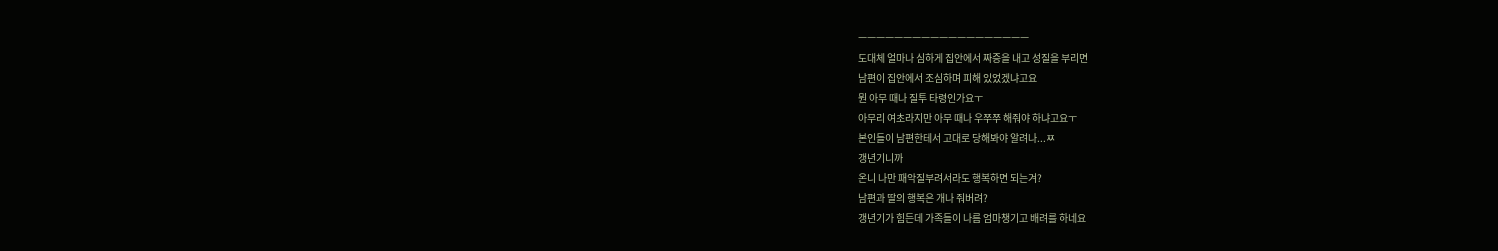ㅡㅡㅡㅡㅡㅡㅡㅡㅡㅡㅡㅡㅡㅡㅡㅡㅡㅡㅡ
도대체 얼마나 심하게 집안에서 짜증을 내고 성질을 부리면
남편이 집안에서 조심하며 피해 있었겠냐고요
뭔 아무 때나 질투 타령인가요ㅜ
아무리 여초라지만 아무 때나 우쭈쭈 해줘야 하냐고요ㅜ
본인들이 남편한테서 고대로 당해봐야 알려나...ㅉ
갱년기니까
온니 나만 패악질부려서라도 행복하면 되는겨?
남편과 딸의 행복은 개나 줘버려?
갱년기가 힘든데 가족들이 나름 엄마챙기고 배려를 하네요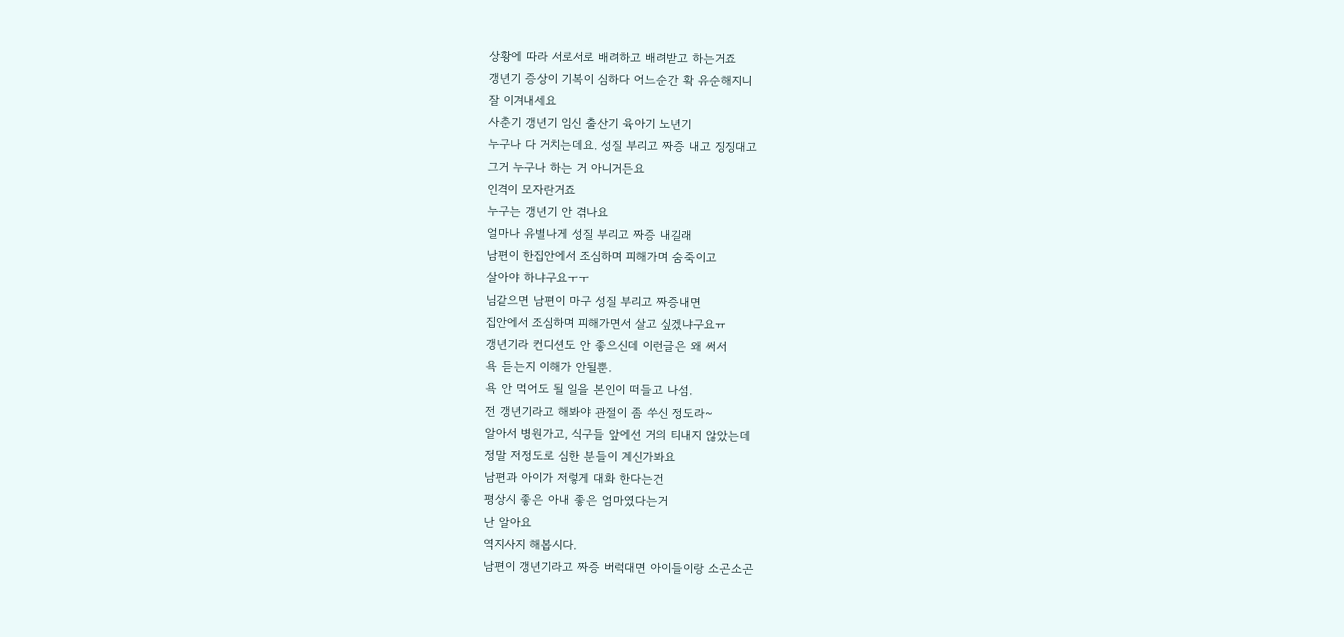상황에 따라 서로서로 배려하고 배려받고 하는거죠
갱년기 증상이 기복이 심하다 어느순간 확 유순해지니
잘 이겨내세요
사춘기 갱년기 임신 출산기 육아기 노년기
누구나 다 거치는데요. 성질 부리고 짜증 내고 징징대고
그거 누구나 하는 거 아니거든요
인격이 모자란거죠
누구는 갱년기 안 겪나요
얼마나 유별나게 성질 부리고 짜증 내길래
남편이 한집안에서 조심하며 피해가며 숨죽이고
살아야 하냐구요ㅜㅜ
님같으면 남편이 마구 성질 부리고 짜증내면
집안에서 조심하며 피해가면서 살고 싶겠냐구요ㅠ
갱년기라 컨디션도 안 좋으신데 이런글은 왜 써서
욕 듣는지 이해가 안될뿐.
욕 안 먹어도 될 일을 본인이 떠들고 나섬.
전 갱년기라고 해봐야 관절이 좀 쑤신 정도라~
알아서 병원가고, 식구들 앞에선 거의 티내지 않았는데
정말 저정도로 심한 분들이 계신가봐요
남편과 아이가 저렇게 대화 한다는건
평상시 좋은 아내 좋은 엄마였다는거
난 알아요
역지사지 해봅시다.
남편이 갱년기라고 짜증 버럭대면 아이들이랑 소곤소곤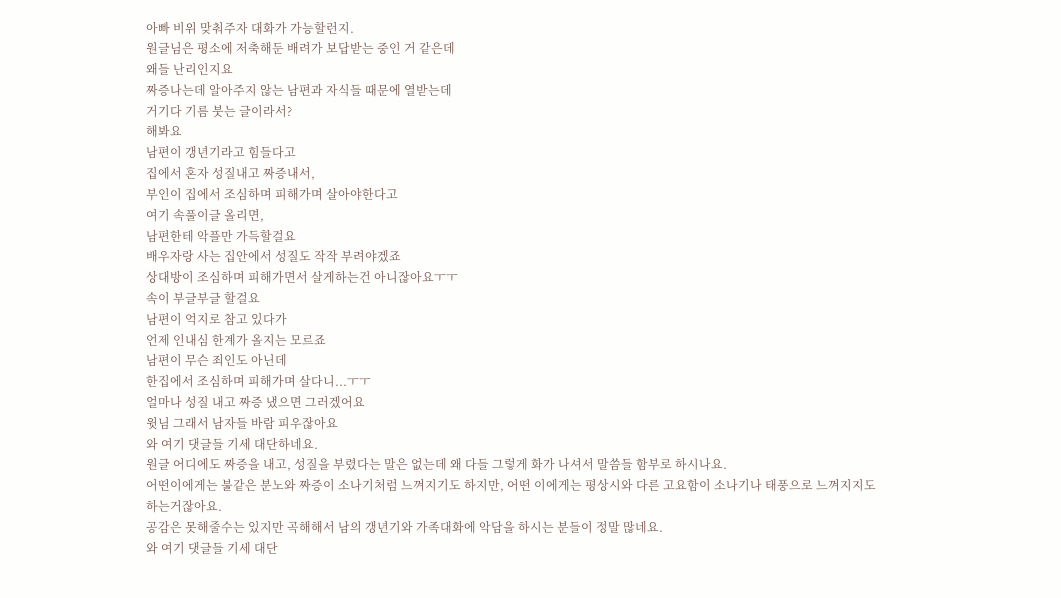아빠 비위 맞춰주자 대화가 가능할런지.
원글님은 평소에 저축해둔 배려가 보답받는 중인 거 같은데
왜들 난리인지요
짜증나는데 알아주지 않는 남편과 자식들 때문에 열받는데
거기다 기름 붓는 글이라서?
해봐요
남편이 갱년기라고 힘들다고
집에서 혼자 성질내고 짜증내서,
부인이 집에서 조심하며 피해가며 살아야한다고
여기 속풀이글 올리면,
남편한테 악플만 가득할걸요
배우자랑 사는 집안에서 성질도 작작 부려야겠죠
상대방이 조심하며 피해가면서 살게하는건 아니잖아요ㅜㅜ
속이 부글부글 할걸요
남편이 억지로 참고 있다가
언제 인내심 한계가 올지는 모르죠
남편이 무슨 죄인도 아닌데
한집에서 조심하며 피해가며 살다니...ㅜㅜ
얼마나 성질 내고 짜증 냈으면 그러겠어요
윗님 그래서 남자들 바람 피우잖아요
와 여기 댓글들 기세 대단하네요.
원글 어디에도 짜증을 내고, 성질을 부렸다는 말은 없는데 왜 다들 그렇게 화가 나셔서 말씀들 함부로 하시나요.
어떤이에게는 불같은 분노와 짜증이 소나기처럼 느껴지기도 하지만, 어떤 이에게는 평상시와 다른 고요함이 소나기나 태풍으로 느껴지지도 하는거잖아요.
공감은 못해줄수는 있지만 곡해해서 남의 갱년기와 가족대화에 악담을 하시는 분들이 정말 많네요.
와 여기 댓글들 기세 대단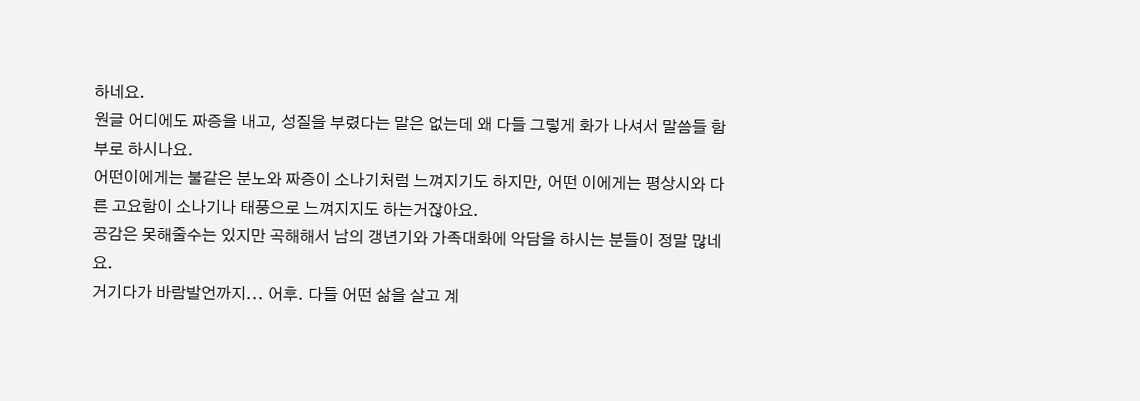하네요.
원글 어디에도 짜증을 내고, 성질을 부렸다는 말은 없는데 왜 다들 그렇게 화가 나셔서 말씀들 함부로 하시나요.
어떤이에게는 불같은 분노와 짜증이 소나기처럼 느껴지기도 하지만, 어떤 이에게는 평상시와 다른 고요함이 소나기나 태풍으로 느껴지지도 하는거잖아요.
공감은 못해줄수는 있지만 곡해해서 남의 갱년기와 가족대화에 악담을 하시는 분들이 정말 많네요.
거기다가 바람발언까지... 어후. 다들 어떤 삶을 살고 계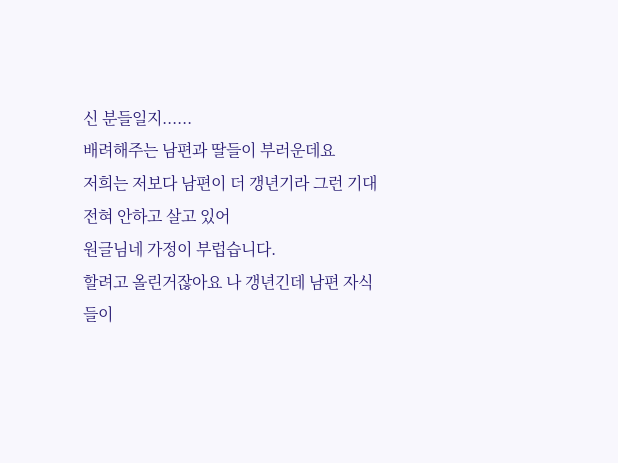신 분들일지......
배려해주는 남편과 딸들이 부러운데요
저희는 저보다 남편이 더 갱년기라 그런 기대 전혀 안하고 살고 있어
원글님네 가정이 부럽습니다.
할려고 올린거잖아요 나 갱년긴데 남편 자식들이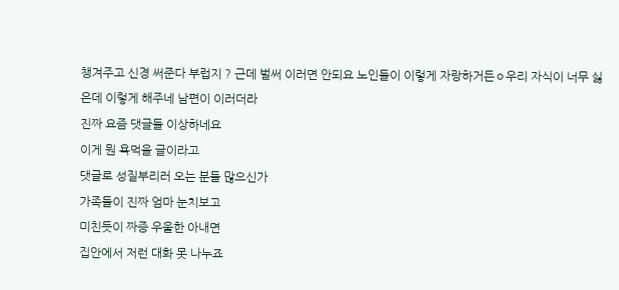챙겨주고 신경 써준다 부럽지 ? 근데 벌써 이러면 안되요 노인들이 이렇게 자랑하거든ㅇ우리 자식이 너무 싫은데 이렇게 해주네 남편이 이러더라
진짜 요즘 댓글들 이상하네요
이게 뭔 욕먹을 글이라고
댓글로 성질부리러 오는 분들 많으신가
가족들이 진짜 엄마 눈치보고
미친듯이 짜증 우울한 아내면
집안에서 저런 대화 못 나누죠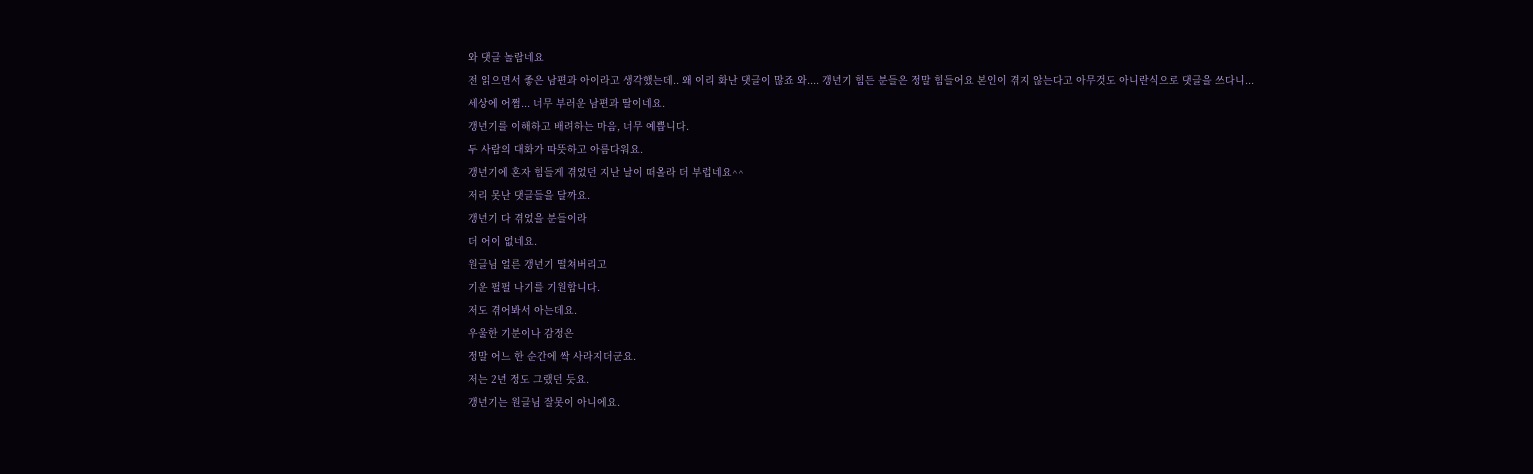와 댓글 놀랍네요
전 읽으면서 좋은 남편과 아이라고 생각했는데.. 왜 이리 화난 댓글이 많죠 와.... 갱년기 힘든 분들은 정말 힘들어요 본인이 겪지 않는다고 아무것도 아니란식으로 댓글을 쓰다니...
세상에 어쩜... 너무 부러운 남편과 딸이네요.
갱년기를 이해하고 배려하는 마음, 너무 예쁩니다.
두 사람의 대화가 따뜻하고 아름다워요.
갱년기에 혼자 힘들게 겪었던 지난 날이 떠올라 더 부럽네요^^
저리 못난 댓글들을 달까요.
갱년기 다 겪었을 분들이라
더 어이 없네요.
원글님 얼른 갱년기 떨쳐버리고
기운 펄펄 나기를 기원합니다.
저도 겪어봐서 아는데요.
우울한 기분이나 감정은
정말 어느 한 순간에 싹 사라지더군요.
저는 2년 정도 그랬던 듯요.
갱년기는 원글님 잘못이 아니에요.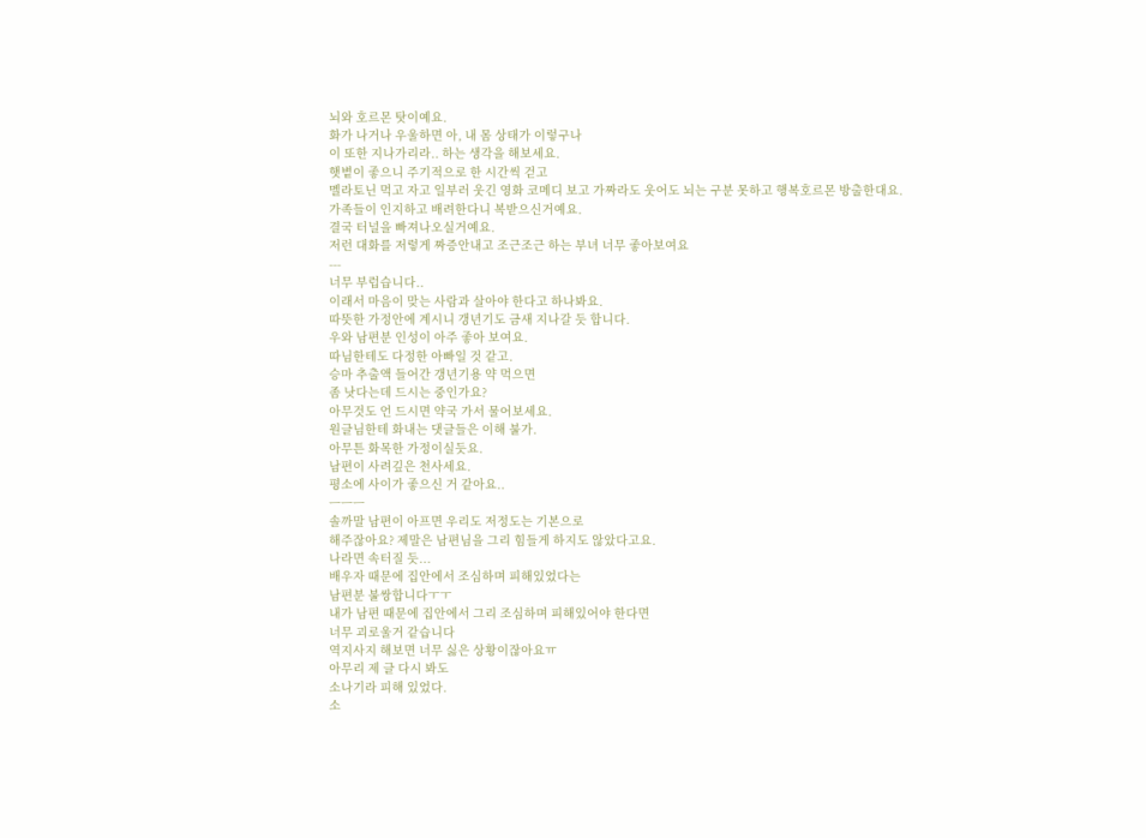뇌와 호르몬 탓이예요.
화가 나거나 우울하면 아, 내 몸 상태가 이렇구나
이 또한 지나가리라.. 하는 생각을 해보세요.
햇볕이 좋으니 주기적으로 한 시간씩 걷고
멜라토닌 먹고 자고 일부러 웃긴 영화 코메디 보고 가짜라도 웃어도 뇌는 구분 못하고 행복호르몬 방출한대요.
가족들이 인지하고 배려한다니 복받으신거예요.
결국 터널을 빠져나오실거예요.
저런 대화를 저렇게 짜증안내고 조근조근 하는 부녀 너무 좋아보여요
---
너무 부럽습니다..
이래서 마음이 맞는 사람과 살아야 한다고 하나봐요.
따뜻한 가정안에 계시니 갱년기도 금새 지나갈 듯 합니다.
우와 남편분 인성이 아주 좋아 보여요.
따님한테도 다정한 아빠일 것 같고.
승마 추출액 들어간 갱년기용 약 먹으면
좀 낫다는데 드시는 중인가요?
아무것도 언 드시면 약국 가서 물어보세요.
원글님한테 화내는 댓글들은 이해 불가.
아무튼 화목한 가정이실듯요.
남편이 사려깊은 천사세요.
평소에 사이가 좋으신 거 같아요..
ㅡㅡㅡ
솔까말 남편이 아프면 우리도 저정도는 기본으로
해주잖아요? 제말은 남편님을 그리 힘들게 하지도 않았다고요.
나라면 속터질 듯...
배우자 때문에 집안에서 조심하며 피해있었다는
남편분 불쌍합니다ㅜㅜ
내가 남편 때문에 집안에서 그리 조심하며 피해있어야 한다면
너무 괴로울거 같습니다
역지사지 해보면 너무 싫은 상황이잖아요ㅠ
아무리 제 글 다시 봐도
소나기라 피해 있었다.
소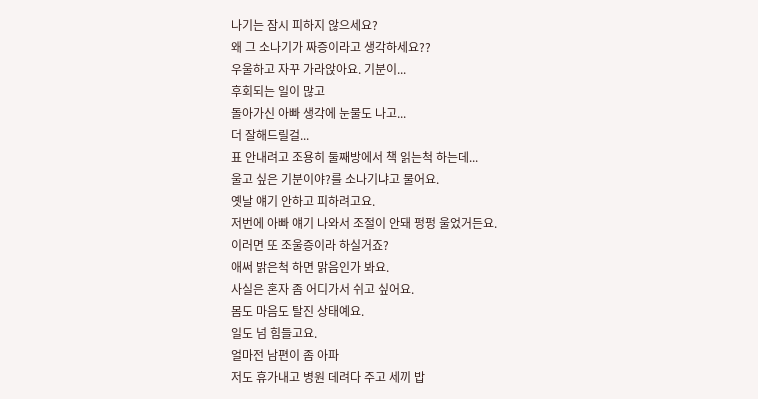나기는 잠시 피하지 않으세요?
왜 그 소나기가 짜증이라고 생각하세요??
우울하고 자꾸 가라앉아요. 기분이...
후회되는 일이 많고
돌아가신 아빠 생각에 눈물도 나고...
더 잘해드릴걸...
표 안내려고 조용히 둘째방에서 책 읽는척 하는데...
울고 싶은 기분이야?를 소나기냐고 물어요.
옛날 얘기 안하고 피하려고요.
저번에 아빠 얘기 나와서 조절이 안돼 펑펑 울었거든요.
이러면 또 조울증이라 하실거죠?
애써 밝은척 하면 맑음인가 봐요.
사실은 혼자 좀 어디가서 쉬고 싶어요.
몸도 마음도 탈진 상태예요.
일도 넘 힘들고요.
얼마전 남편이 좀 아파
저도 휴가내고 병원 데려다 주고 세끼 밥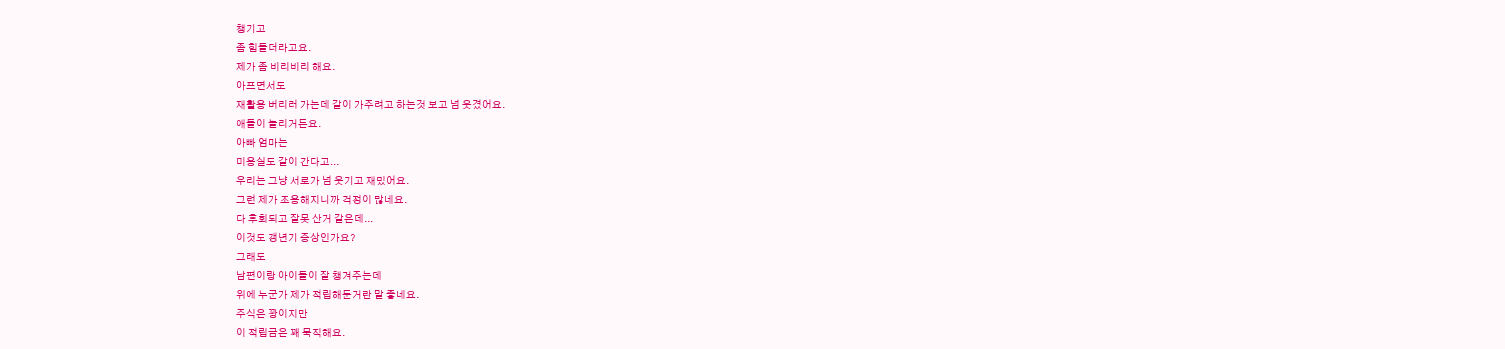챙기고
좀 힘들더라고요.
제가 좀 비리비리 해요.
아프면서도
재활용 버리러 가는데 같이 가주려고 하는것 보고 넘 웃겼어요.
애들이 놀리거든요.
아빠 엄마는
미용실도 같이 간다고...
우리는 그냥 서로가 넘 웃기고 재밌어요.
그런 제가 조용해지니까 걱정이 많네요.
다 후회되고 잘못 산거 같은데...
이것도 갱년기 증상인가요?
그래도
남편이랑 아이들이 잘 챙겨주는데
위에 누군가 제가 적립해둔거란 말 좋네요.
주식은 꽝이지만
이 적립금은 꽤 묵직해요.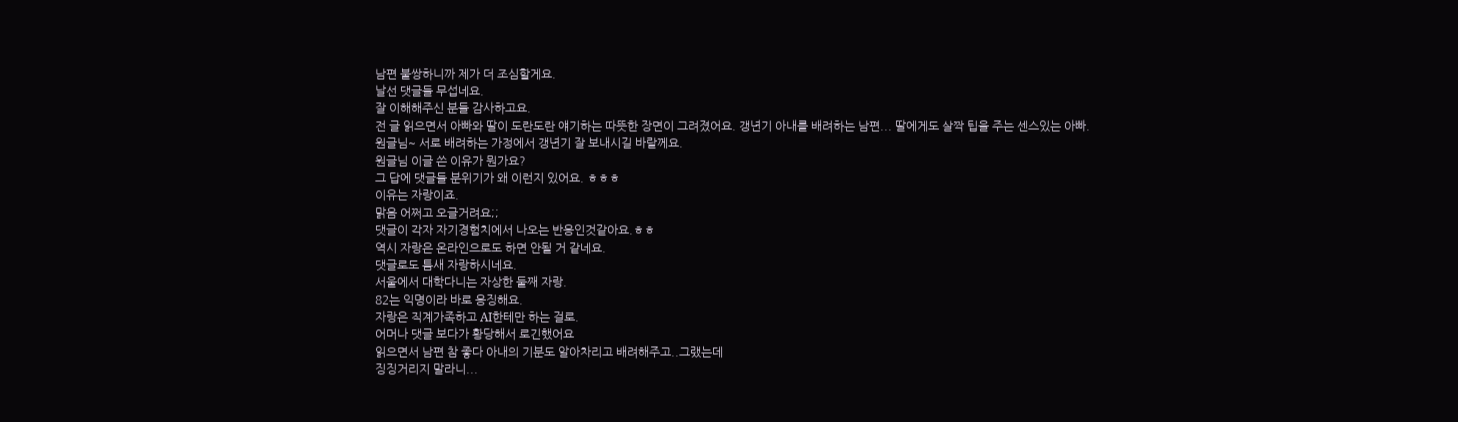남편 불쌍하니까 제가 더 조심할게요.
날선 댓글들 무섭네요.
잘 이해해주신 분들 감사하고요.
전 글 읽으면서 아빠와 딸이 도란도란 얘기하는 따뜻한 장면이 그려졌어요. 갱년기 아내를 배려하는 남편... 딸에게도 살짝 팁을 주는 센스있는 아빠.
원글님~ 서로 배려하는 가정에서 갱년기 잘 보내시길 바랄께요.
원글님 이글 쓴 이유가 뭔가요?
그 답에 댓글들 분위기가 왜 이런지 있어요. ㅎㅎㅎ
이유는 자랑이죠.
맑음 어쩌고 오글거려요;;
댓글이 각자 자기경험치에서 나오는 반응인것같아요.ㅎㅎ
역시 자랑은 온라인으로도 하면 안될 거 같네요.
댓글로도 틈새 자랑하시네요.
서울에서 대학다니는 자상한 둘째 자랑.
82는 익명이라 바로 응징해요.
자랑은 직계가족하고 AI한테만 하는 걸로.
어머나 댓글 보다가 황당해서 로긴했어요
읽으면서 남편 참 좋다 아내의 기분도 알아차리고 배려해주고..그랬는데
징징거리지 말라니...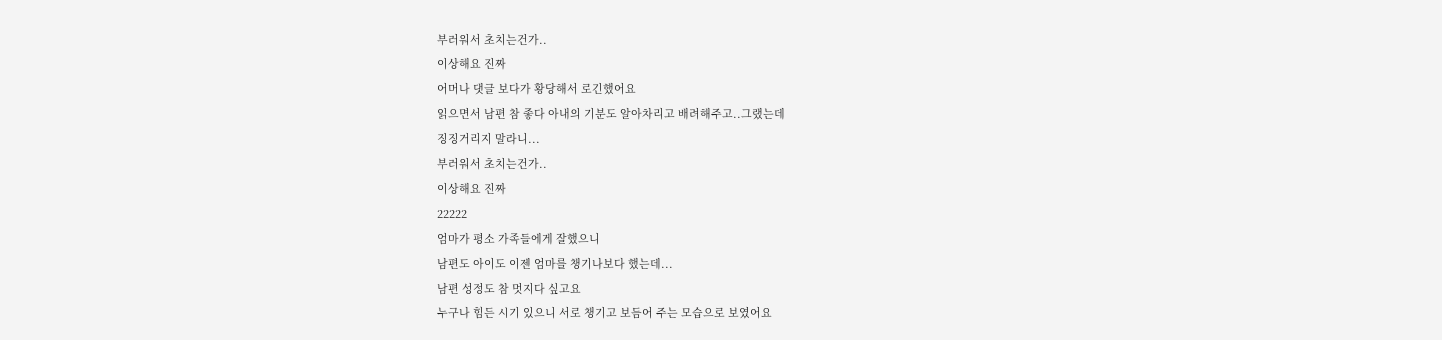부러워서 초치는건가..
이상해요 진짜
어머나 댓글 보다가 황당해서 로긴했어요
읽으면서 남편 참 좋다 아내의 기분도 알아차리고 배려해주고..그랬는데
징징거리지 말라니...
부러워서 초치는건가..
이상해요 진짜
22222
엄마가 평소 가족들에게 잘했으니
남편도 아이도 이젠 엄마를 챙기나보다 했는데...
남편 성정도 참 멋지다 싶고요
누구나 힘든 시기 있으니 서로 챙기고 보듬어 주는 모습으로 보였어요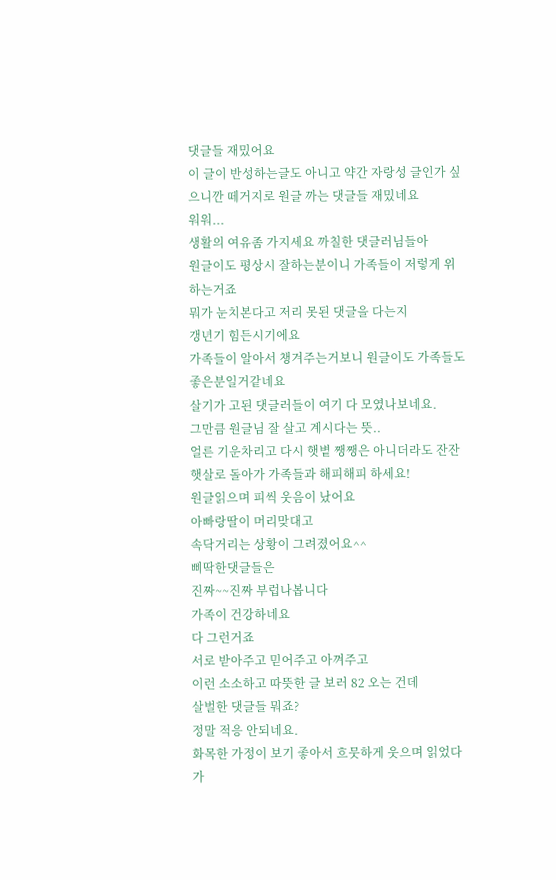댓글들 재밌어요
이 글이 반성하는글도 아니고 약간 자랑성 글인가 싶으니깐 떼거지로 원글 까는 댓글들 재밌네요
워워...
생활의 여유좀 가지세요 까칠한 댓글러님들아
원글이도 평상시 잘하는분이니 가족들이 저렇게 위하는거죠
뭐가 눈치본다고 저리 못된 댓글을 다는지
갱년기 힘든시기에요
가족들이 알아서 챙겨주는거보니 원글이도 가족들도 좋은분일거같네요
살기가 고된 댓글러들이 여기 다 모였나보네요.
그만큼 원글님 잘 살고 계시다는 뜻..
얼른 기운차리고 다시 햇볕 쨍쨍은 아니더라도 잔잔 햇살로 돌아가 가족들과 해피해피 하세요!
원글읽으며 피씩 웃음이 났어요
아빠랑딸이 머리맞대고
속닥거리는 상황이 그려졌어요^^
삐딱한댓글들은
진짜~~진짜 부럽나봅니다
가족이 건강하네요
다 그런거죠
서로 받아주고 믿어주고 아껴주고
이런 소소하고 따뜻한 글 보러 82 오는 건데
살벌한 댓글들 뭐죠?
정말 적응 안되네요.
화목한 가정이 보기 좋아서 흐뭇하게 웃으며 읽었다가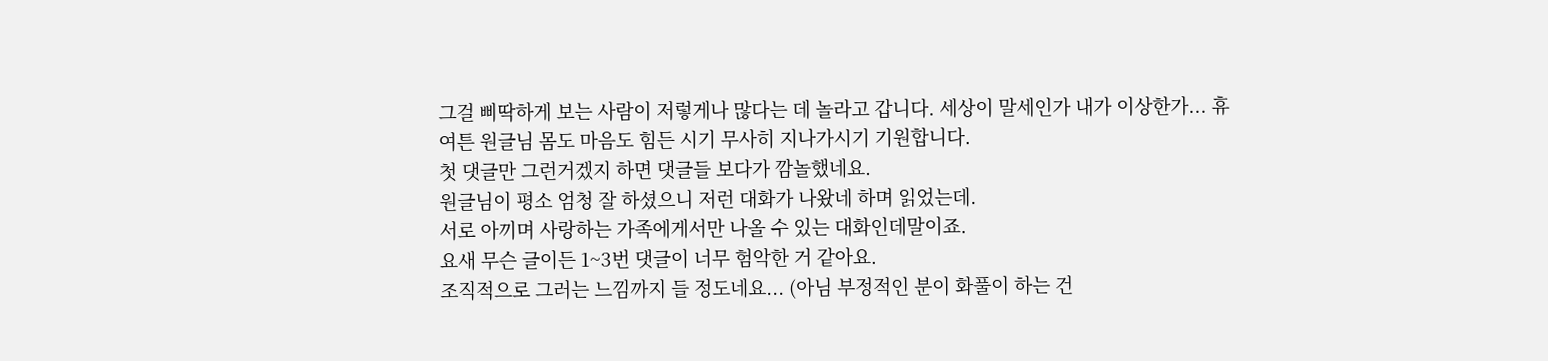그걸 삐딱하게 보는 사람이 저렇게나 많다는 데 놀라고 갑니다. 세상이 말세인가 내가 이상한가... 휴
여튼 원글님 몸도 마음도 힘든 시기 무사히 지나가시기 기원합니다.
첫 댓글만 그런거겠지 하면 댓글들 보다가 깜놀했네요.
원글님이 평소 엄청 잘 하셨으니 저런 대화가 나왔네 하며 읽었는데.
서로 아끼며 사랑하는 가족에게서만 나올 수 있는 대화인데말이죠.
요새 무슨 글이든 1~3번 댓글이 너무 험악한 거 같아요.
조직적으로 그러는 느낌까지 들 정도네요... (아님 부정적인 분이 화풀이 하는 건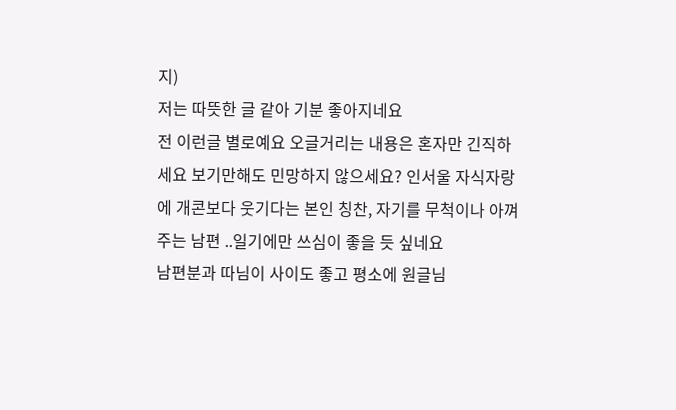지)
저는 따뜻한 글 같아 기분 좋아지네요
전 이런글 별로예요 오글거리는 내용은 혼자만 긴직하세요 보기만해도 민망하지 않으세요? 인서울 자식자랑에 개콘보다 웃기다는 본인 칭찬, 자기를 무척이나 아껴주는 남편 ..일기에만 쓰심이 좋을 듯 싶네요
남편분과 따님이 사이도 좋고 평소에 원글님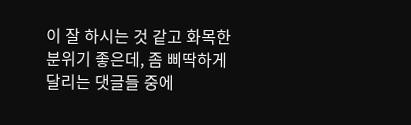이 잘 하시는 것 같고 화목한 분위기 좋은데, 좀 삐딱하게 달리는 댓글들 중에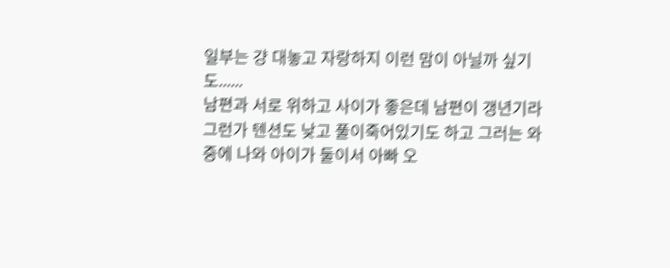일부는 걍 대놓고 자랑하지 이런 맘이 아닐까 싶기도......
남편과 서로 위하고 사이가 좋은데 남편이 갱년기라 그런가 텐션도 낮고 풀이죽어있기도 하고 그러는 와중에 나와 아이가 둘이서 아빠 오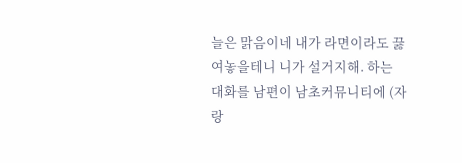늘은 맑음이네 내가 라면이라도 끓여놓을테니 니가 설거지해. 하는 대화를 남편이 남초커뮤니티에 (자랑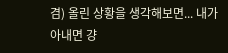겸) 올린 상황을 생각해보면... 내가 아내면 걍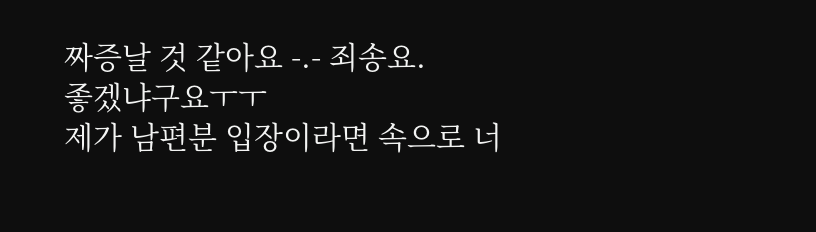짜증날 것 같아요 -.- 죄송요.
좋겠냐구요ㅜㅜ
제가 남편분 입장이라면 속으로 너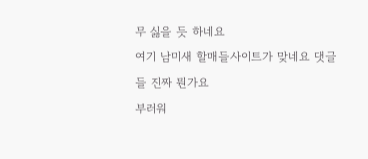무 싫을 듯 하네요
여기 남미새 할매들사이트가 맞네요 댓글들 진짜 뭔가요
부러워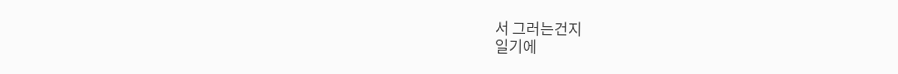서 그러는건지
일기에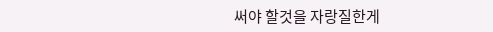써야 할것을 자랑질한게